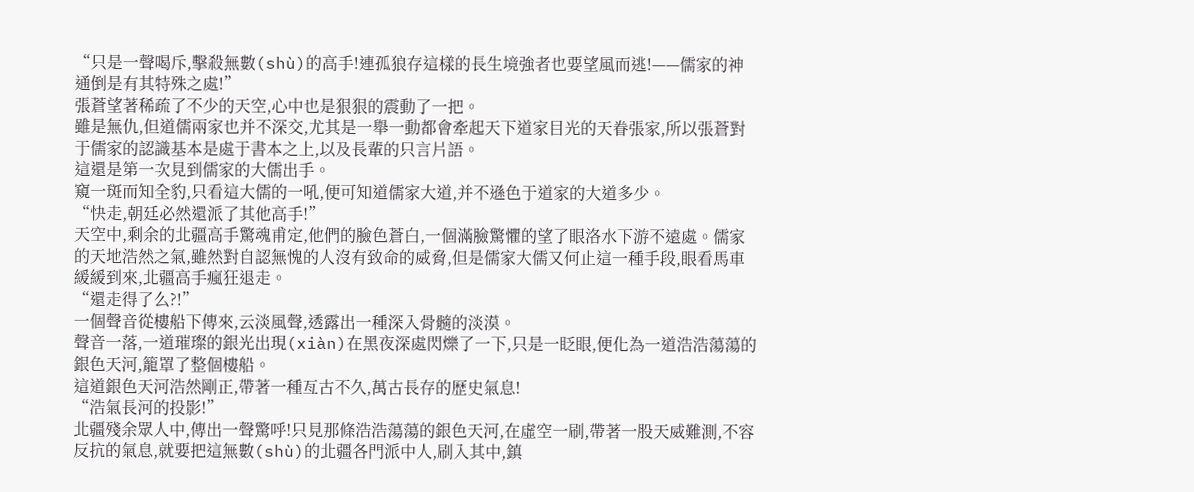“只是一聲喝斥,擊殺無數(shù)的高手!連孤狼存這樣的長生境強者也要望風而逃!——儒家的神通倒是有其特殊之處!”
張蒼望著稀疏了不少的天空,心中也是狠狠的震動了一把。
雖是無仇,但道儒兩家也并不深交,尤其是一舉一動都會牽起天下道家目光的天眷張家,所以張蒼對于儒家的認識基本是處于書本之上,以及長輩的只言片語。
這還是第一次見到儒家的大儒出手。
窺一斑而知全豹,只看這大儒的一吼,便可知道儒家大道,并不遜色于道家的大道多少。
“快走,朝廷必然還派了其他高手!”
天空中,剩余的北疆高手驚魂甫定,他們的臉色蒼白,一個滿臉驚懼的望了眼洛水下游不遠處。儒家的天地浩然之氣,雖然對自認無愧的人沒有致命的威脅,但是儒家大儒又何止這一種手段,眼看馬車緩緩到來,北疆高手瘋狂退走。
“還走得了么?!”
一個聲音從樓船下傳來,云淡風聲,透露出一種深入骨髓的淡漠。
聲音一落,一道璀璨的銀光出現(xiàn)在黑夜深處閃爍了一下,只是一眨眼,便化為一道浩浩蕩蕩的銀色天河,籠罩了整個樓船。
這道銀色天河浩然剛正,帶著一種亙古不久,萬古長存的歷史氣息!
“浩氣長河的投影!”
北疆殘余眾人中,傳出一聲驚呼!只見那條浩浩蕩蕩的銀色天河,在虛空一刷,帶著一股天威難測,不容反抗的氣息,就要把這無數(shù)的北疆各門派中人,刷入其中,鎮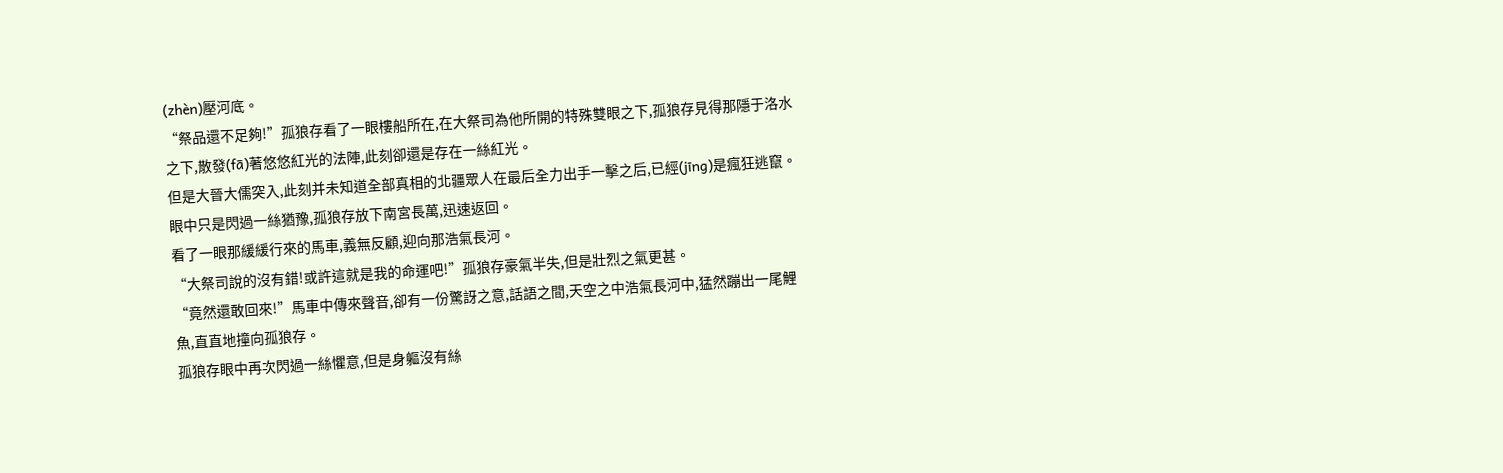(zhèn)壓河底。
“祭品還不足夠!”孤狼存看了一眼樓船所在,在大祭司為他所開的特殊雙眼之下,孤狼存見得那隱于洛水之下,散發(fā)著悠悠紅光的法陣,此刻卻還是存在一絲紅光。
但是大晉大儒突入,此刻并未知道全部真相的北疆眾人在最后全力出手一擊之后,已經(jīng)是瘋狂逃竄。
眼中只是閃過一絲猶豫,孤狼存放下南宮長萬,迅速返回。
看了一眼那緩緩行來的馬車,義無反顧,迎向那浩氣長河。
“大祭司說的沒有錯!或許這就是我的命運吧!”孤狼存豪氣半失,但是壯烈之氣更甚。
“竟然還敢回來!”馬車中傳來聲音,卻有一份驚訝之意,話語之間,天空之中浩氣長河中,猛然蹦出一尾鯉魚,直直地撞向孤狼存。
孤狼存眼中再次閃過一絲懼意,但是身軀沒有絲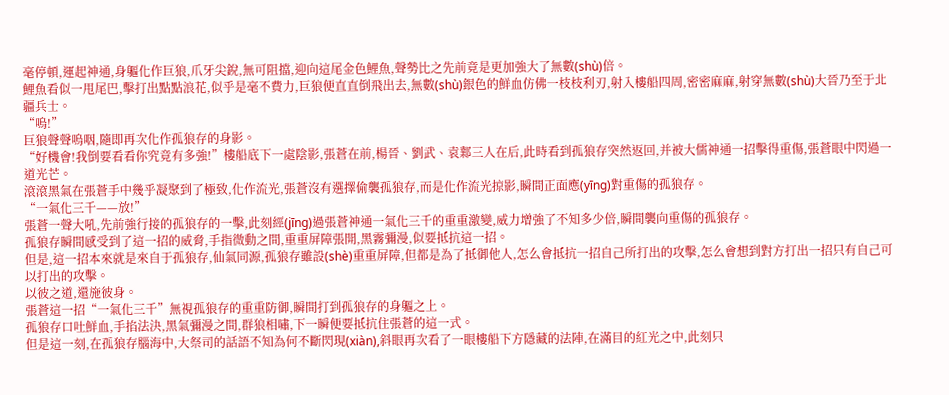毫停頓,運起神通,身軀化作巨狼,爪牙尖銳,無可阻擋,迎向這尾金色鯉魚,聲勢比之先前竟是更加強大了無數(shù)倍。
鯉魚看似一甩尾巴,擊打出點點浪花,似乎是毫不費力,巨狼便直直倒飛出去,無數(shù)銀色的鮮血仿佛一枝枝利刃,射入樓船四周,密密麻麻,射穿無數(shù)大晉乃至于北疆兵士。
“嗚!”
巨狼聲聲嗚咽,隨即再次化作孤狼存的身影。
“好機會!我倒要看看你究竟有多強!”樓船底下一處陰影,張蒼在前,楊晉、劉武、袁鄴三人在后,此時看到孤狼存突然返回,并被大儒神通一招擊得重傷,張蒼眼中閃過一道光芒。
滾滾黑氣在張蒼手中幾乎凝聚到了極致,化作流光,張蒼沒有選擇偷襲孤狼存,而是化作流光掠影,瞬間正面應(yīng)對重傷的孤狼存。
“一氣化三千——放!”
張蒼一聲大吼,先前強行接的孤狼存的一擊,此刻經(jīng)過張蒼神通一氣化三千的重重激變,威力增強了不知多少倍,瞬間襲向重傷的孤狼存。
孤狼存瞬間感受到了這一招的威脅,手指微動之間,重重屏障張開,黑霧彌漫,似要抵抗這一招。
但是,這一招本來就是來自于孤狼存,仙氣同源,孤狼存雖設(shè)重重屏障,但都是為了抵御他人,怎么會抵抗一招自己所打出的攻擊,怎么會想到對方打出一招只有自己可以打出的攻擊。
以彼之道,還施彼身。
張蒼這一招“一氣化三千”無視孤狼存的重重防御,瞬間打到孤狼存的身軀之上。
孤狼存口吐鮮血,手掐法決,黑氣彌漫之間,群狼相嘯,下一瞬便要抵抗住張蒼的這一式。
但是這一刻,在孤狼存腦海中,大祭司的話語不知為何不斷閃現(xiàn),斜眼再次看了一眼樓船下方隱藏的法陣,在滿目的紅光之中,此刻只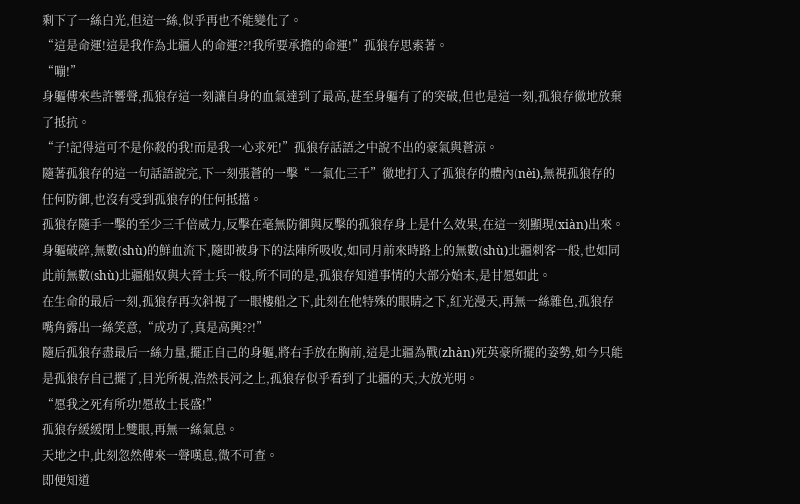剩下了一絲白光,但這一絲,似乎再也不能變化了。
“這是命運!這是我作為北疆人的命運??!我所要承擔的命運!”孤狼存思索著。
“嘣!”
身軀傳來些許響聲,孤狼存這一刻讓自身的血氣達到了最高,甚至身軀有了的突破,但也是這一刻,孤狼存徹地放棄了抵抗。
“子!記得這可不是你殺的我!而是我一心求死!”孤狼存話語之中說不出的豪氣與蒼涼。
隨著孤狼存的這一句話語說完,下一刻張蒼的一擊“一氣化三千”徹地打入了孤狼存的體內(nèi),無視孤狼存的任何防御,也沒有受到孤狼存的任何抵擋。
孤狼存隨手一擊的至少三千倍威力,反擊在毫無防御與反擊的孤狼存身上是什么效果,在這一刻顯現(xiàn)出來。
身軀破碎,無數(shù)的鮮血流下,隨即被身下的法陣所吸收,如同月前來時路上的無數(shù)北疆刺客一般,也如同此前無數(shù)北疆船奴與大晉士兵一般,所不同的是,孤狼存知道事情的大部分始末,是甘愿如此。
在生命的最后一刻,孤狼存再次斜視了一眼樓船之下,此刻在他特殊的眼睛之下,紅光漫天,再無一絲雜色,孤狼存嘴角露出一絲笑意,“成功了,真是高興??!”
隨后孤狼存盡最后一絲力量,擺正自己的身軀,將右手放在胸前,這是北疆為戰(zhàn)死英豪所擺的姿勢,如今只能是孤狼存自己擺了,目光所視,浩然長河之上,孤狼存似乎看到了北疆的天,大放光明。
“愿我之死有所功!愿故土長盛!”
孤狼存緩緩閉上雙眼,再無一絲氣息。
天地之中,此刻忽然傳來一聲嘆息,微不可查。
即便知道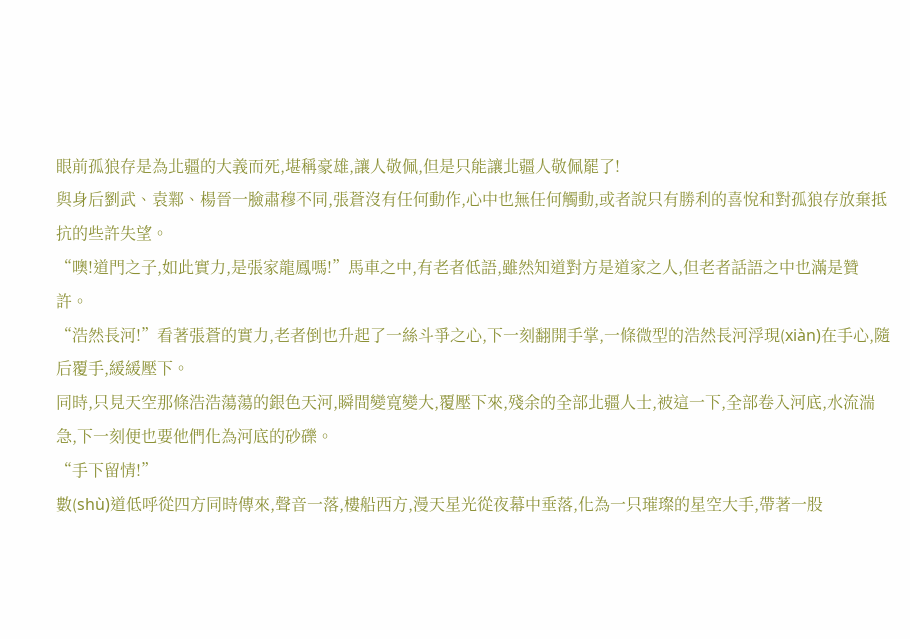眼前孤狼存是為北疆的大義而死,堪稱豪雄,讓人敬佩,但是只能讓北疆人敬佩罷了!
與身后劉武、袁鄴、楊晉一臉肅穆不同,張蒼沒有任何動作,心中也無任何觸動,或者說只有勝利的喜悅和對孤狼存放棄抵抗的些許失望。
“噢!道門之子,如此實力,是張家龍鳳嗎!”馬車之中,有老者低語,雖然知道對方是道家之人,但老者話語之中也滿是贊許。
“浩然長河!”看著張蒼的實力,老者倒也升起了一絲斗爭之心,下一刻翻開手掌,一條微型的浩然長河浮現(xiàn)在手心,隨后覆手,緩緩壓下。
同時,只見天空那條浩浩蕩蕩的銀色天河,瞬間變寬變大,覆壓下來,殘余的全部北疆人士,被這一下,全部卷入河底,水流湍急,下一刻便也要他們化為河底的砂礫。
“手下留情!”
數(shù)道低呼從四方同時傳來,聲音一落,樓船西方,漫天星光從夜幕中垂落,化為一只璀璨的星空大手,帶著一股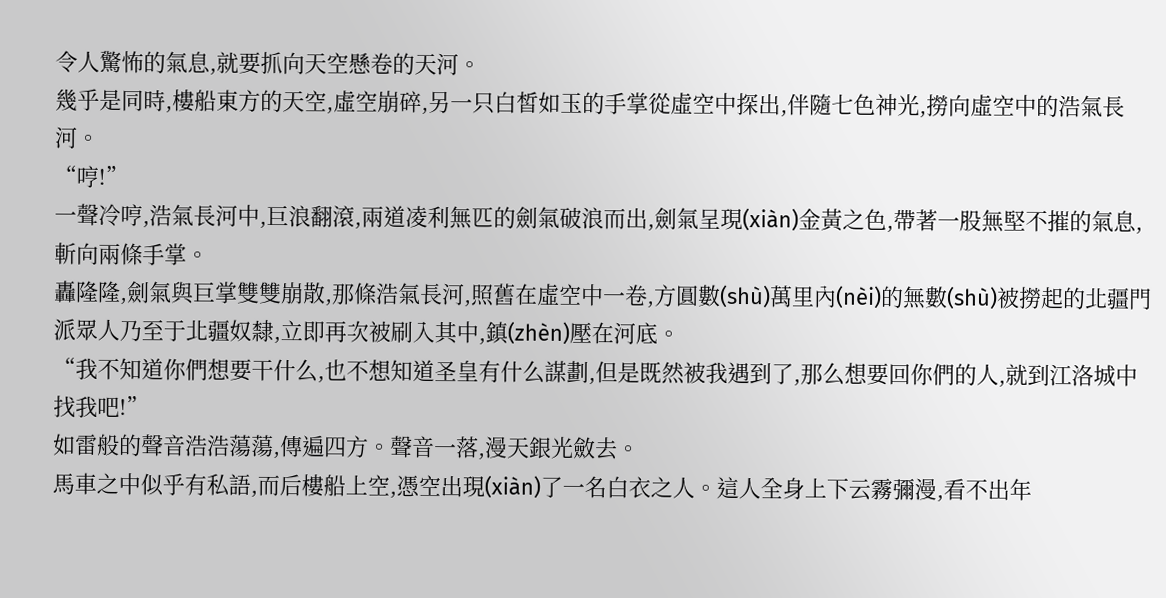令人驚怖的氣息,就要抓向天空懸卷的天河。
幾乎是同時,樓船東方的天空,虛空崩碎,另一只白皙如玉的手掌從虛空中探出,伴隨七色神光,撈向虛空中的浩氣長河。
“哼!”
一聲冷哼,浩氣長河中,巨浪翻滾,兩道凌利無匹的劍氣破浪而出,劍氣呈現(xiàn)金黃之色,帶著一股無堅不摧的氣息,斬向兩條手掌。
轟隆隆,劍氣與巨掌雙雙崩散,那條浩氣長河,照舊在虛空中一卷,方圓數(shù)萬里內(nèi)的無數(shù)被撈起的北疆門派眾人乃至于北疆奴隸,立即再次被刷入其中,鎮(zhèn)壓在河底。
“我不知道你們想要干什么,也不想知道圣皇有什么謀劃,但是既然被我遇到了,那么想要回你們的人,就到江洛城中找我吧!”
如雷般的聲音浩浩蕩蕩,傳遍四方。聲音一落,漫天銀光斂去。
馬車之中似乎有私語,而后樓船上空,憑空出現(xiàn)了一名白衣之人。這人全身上下云霧彌漫,看不出年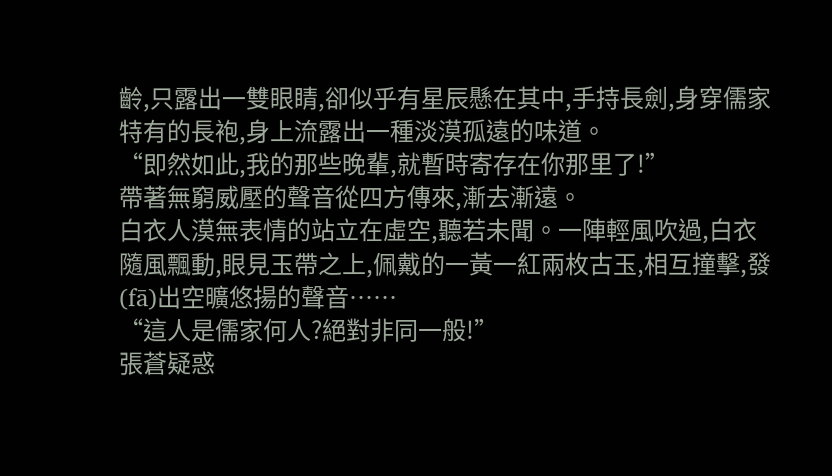齡,只露出一雙眼睛,卻似乎有星辰懸在其中,手持長劍,身穿儒家特有的長袍,身上流露出一種淡漠孤遠的味道。
“即然如此,我的那些晚輩,就暫時寄存在你那里了!”
帶著無窮威壓的聲音從四方傳來,漸去漸遠。
白衣人漠無表情的站立在虛空,聽若未聞。一陣輕風吹過,白衣隨風飄動,眼見玉帶之上,佩戴的一黃一紅兩枚古玉,相互撞擊,發(fā)出空曠悠揚的聲音……
“這人是儒家何人?絕對非同一般!”
張蒼疑惑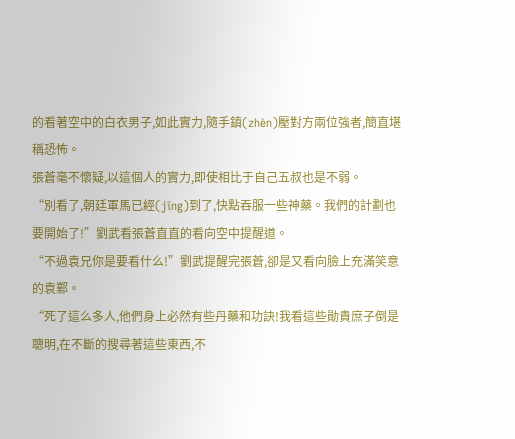的看著空中的白衣男子,如此實力,隨手鎮(zhèn)壓對方兩位強者,簡直堪稱恐怖。
張蒼毫不懷疑,以這個人的實力,即使相比于自己五叔也是不弱。
“別看了,朝廷軍馬已經(jīng)到了,快點吞服一些神藥。我們的計劃也要開始了!”劉武看張蒼直直的看向空中提醒道。
“不過袁兄你是要看什么!”劉武提醒完張蒼,卻是又看向臉上充滿笑意的袁鄴。
“死了這么多人,他們身上必然有些丹藥和功訣!我看這些勛貴庶子倒是聰明,在不斷的搜尋著這些東西,不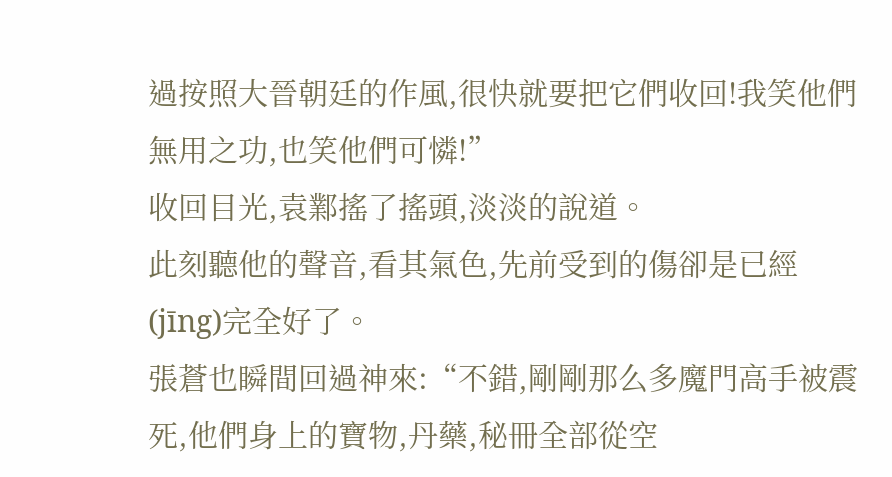過按照大晉朝廷的作風,很快就要把它們收回!我笑他們無用之功,也笑他們可憐!”
收回目光,袁鄴搖了搖頭,淡淡的說道。
此刻聽他的聲音,看其氣色,先前受到的傷卻是已經(jīng)完全好了。
張蒼也瞬間回過神來:“不錯,剛剛那么多魔門高手被震死,他們身上的寶物,丹藥,秘冊全部從空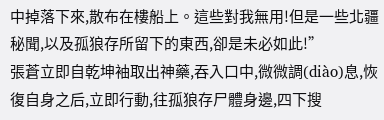中掉落下來,散布在樓船上。這些對我無用!但是一些北疆秘聞,以及孤狼存所留下的東西,卻是未必如此!”
張蒼立即自乾坤袖取出神藥,吞入口中,微微調(diào)息,恢復自身之后,立即行動,往孤狼存尸體身邊,四下搜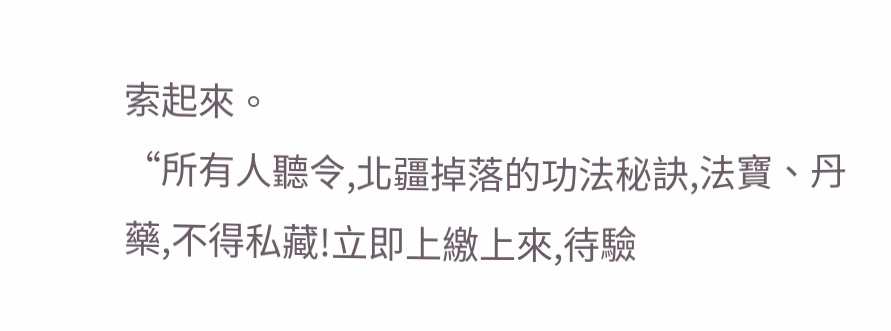索起來。
“所有人聽令,北疆掉落的功法秘訣,法寶、丹藥,不得私藏!立即上繳上來,待驗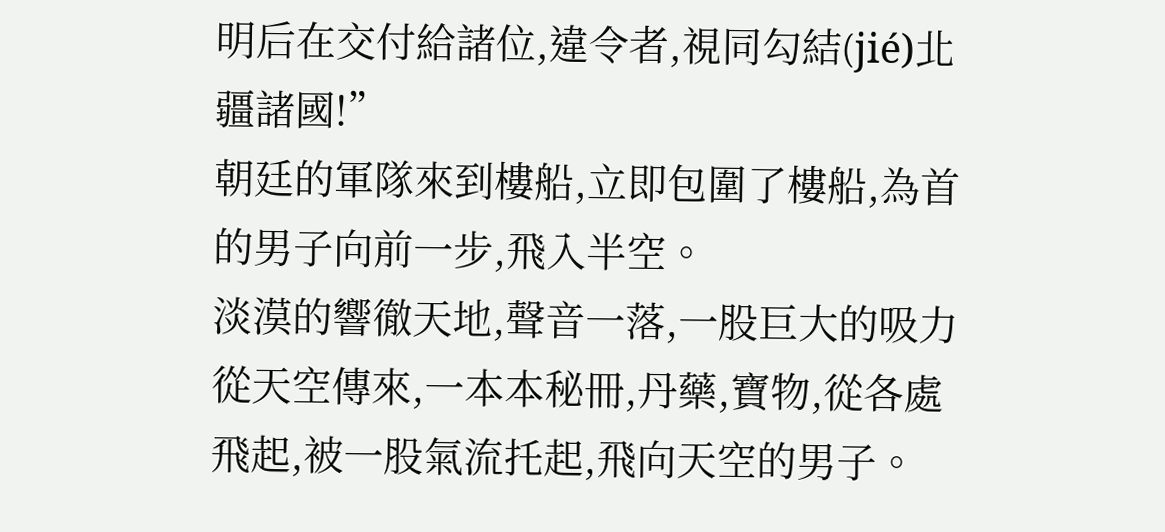明后在交付給諸位,違令者,視同勾結(jié)北疆諸國!”
朝廷的軍隊來到樓船,立即包圍了樓船,為首的男子向前一步,飛入半空。
淡漠的響徹天地,聲音一落,一股巨大的吸力從天空傳來,一本本秘冊,丹藥,寶物,從各處飛起,被一股氣流托起,飛向天空的男子。